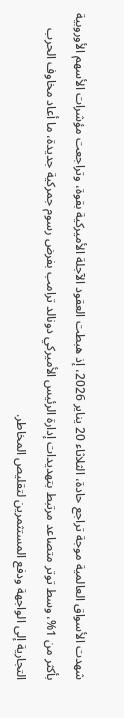شهدت الأسواق العالمية موجة تراجع حادة، الثلاثاء 20 يناير 2026، إذ هبطت العقود الآجلة الأميركية بقوة، وتراجعت مؤشرات الأسهم الأوروبية بأكثر من 1%، وسط توتر متصاعد مرتبط بتهديدات إدارة الرئيس الأميركي دونالد ترامب بفرض رسوم جمركية جديدة، ما أعاد مخاوف الحرب التجارية إلى الواجهة ودفع المستثمرين لتقليص المخاطر.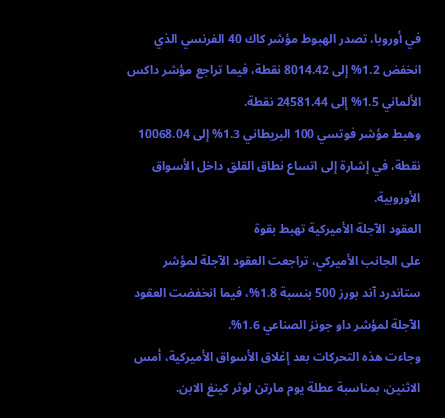في أوروبا، تصدر الهبوط مؤشر كاك 40 الفرنسي الذي انخفض 1.2% إلى 8014.42 نقطة، فيما تراجع مؤشر داكس الألماني 1.5% إلى 24581.44 نقطة.
وهبط مؤشر فوتسي 100 البريطاني 1.3% إلى 10068.04 نقطة، في إشارة إلى اتساع نطاق القلق داخل الأسواق الأوروبية.
العقود الآجلة الأميركية تهبط بقوة
على الجانب الأميركي، تراجعت العقود الآجلة لمؤشر ستاندرد آند بورز 500 بنسبة 1.8%، فيما انخفضت العقود الآجلة لمؤشر داو جونز الصناعي 1.6%.
وجاءت هذه التحركات بعد إغلاق الأسواق الأميركية، أمس الاثنين، بمناسبة عطلة يوم مارتن لوثر كينغ الابن.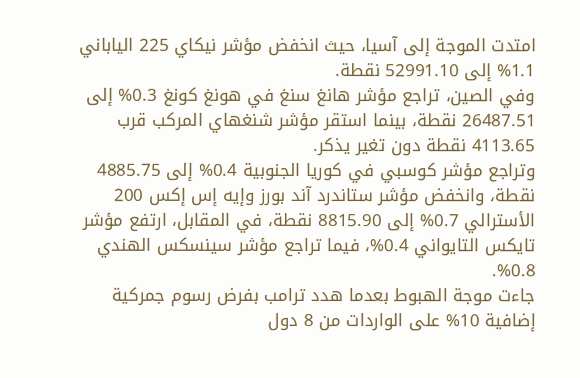امتدت الموجة إلى آسيا، حيث انخفض مؤشر نيكاي 225 الياباني 1.1% إلى 52991.10 نقطة.
وفي الصين، تراجع مؤشر هانغ سنغ في هونغ كونغ 0.3% إلى 26487.51 نقطة، بينما استقر مؤشر شنغهاي المركب قرب 4113.65 نقطة دون تغير يذكر.
وتراجع مؤشر كوسبي في كوريا الجنوبية 0.4% إلى 4885.75 نقطة، وانخفض مؤشر ستاندرد آند بورز وإيه إس إكس 200 الأسترالي 0.7% إلى 8815.90 نقطة، في المقابل، ارتفع مؤشر تايكس التايواني 0.4%، فيما تراجع مؤشر سينسكس الهندي 0.8%.
جاءت موجة الهبوط بعدما هدد ترامب بفرض رسوم جمركية إضافية 10% على الواردات من 8 دول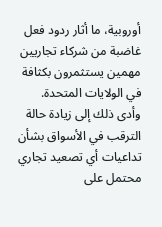أوروبية، ما أثار ردود فعل غاضبة من شركاء تجاريين مهمين يستثمرون بكثافة في الولايات المتحدة.
وأدى ذلك إلى زيادة حالة الترقب في الأسواق بشأن تداعيات أي تصعيد تجاري محتمل على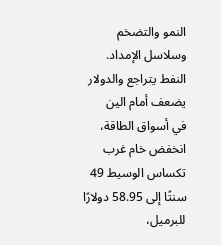النمو والتضخم وسلاسل الإمداد.
النفط يتراجع والدولار يضعف أمام الين
في أسواق الطاقة، انخفض خام غرب تكساس الوسيط 49 سنتًا إلى 58.95 دولارًا للبرميل،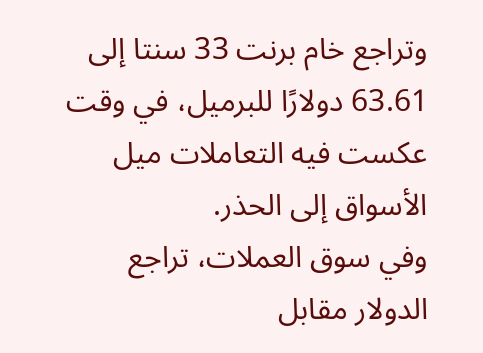وتراجع خام برنت 33 سنتا إلى 63.61 دولارًا للبرميل، في وقت عكست فيه التعاملات ميل الأسواق إلى الحذر.
وفي سوق العملات، تراجع الدولار مقابل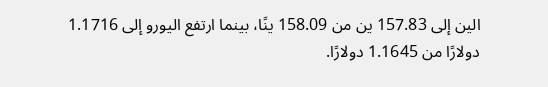الين إلى 157.83 ين من 158.09 ينًا، بينما ارتفع اليورو إلى 1.1716 دولارًا من 1.1645 دولارًا.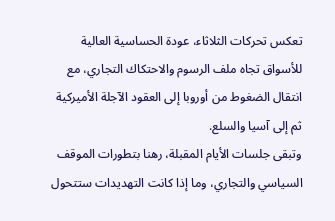تعكس تحركات الثلاثاء، عودة الحساسية العالية للأسواق تجاه ملف الرسوم والاحتكاك التجاري، مع انتقال الضغوط من أوروبا إلى العقود الآجلة الأميركية ثم إلى آسيا والسلع.
وتبقى جلسات الأيام المقبلة، رهنا بتطورات الموقف السياسي والتجاري، وما إذا كانت التهديدات ستتحول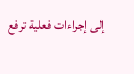إلى إجراءات فعلية ترفع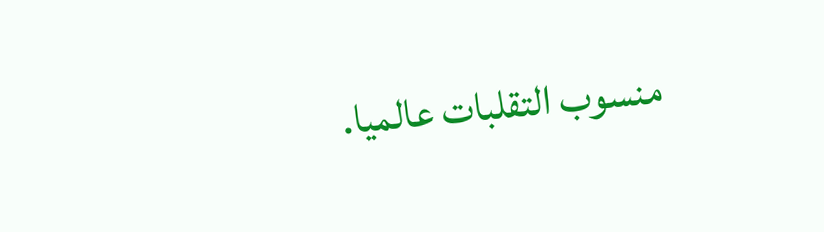منسوب التقلبات عالميا.